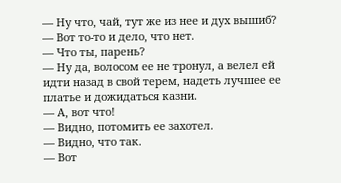— Ну что, чай, тут же из нее и дух вышиб?
— Вот то-то и дело, что нет.
— Что ты, парень?
— Ну да, волосом ее не тронул, а велел ей идти назад в свой терем, надеть лучшее ее платье и дожидаться казни.
— А, вот что!
— Видно, потомить ее захотел.
— Видно, что так.
— Вот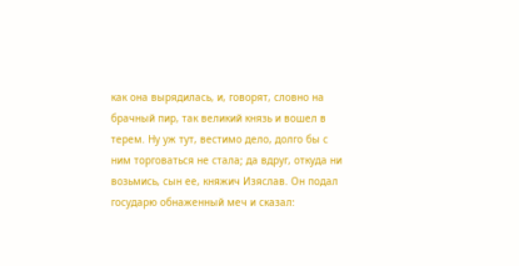как она вырядилась, и, говорят, словно на брачный пир, так великий князь и вошел в терем. Ну уж тут, вестимо дело, долго бы с ним торговаться не стала; да вдруг, откуда ни возьмись, сын ее, княжич Изяслав. Он подал государю обнаженный меч и сказал: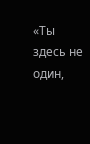«Ты здесь не один,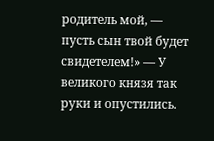родитель мой, — пусть сын твой будет свидетелем!» — У великого князя так руки и опустились.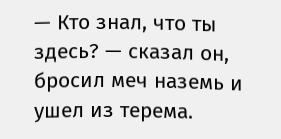— Кто знал, что ты здесь? — сказал он, бросил меч наземь и ушел из терема.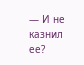— И не казнил ее?